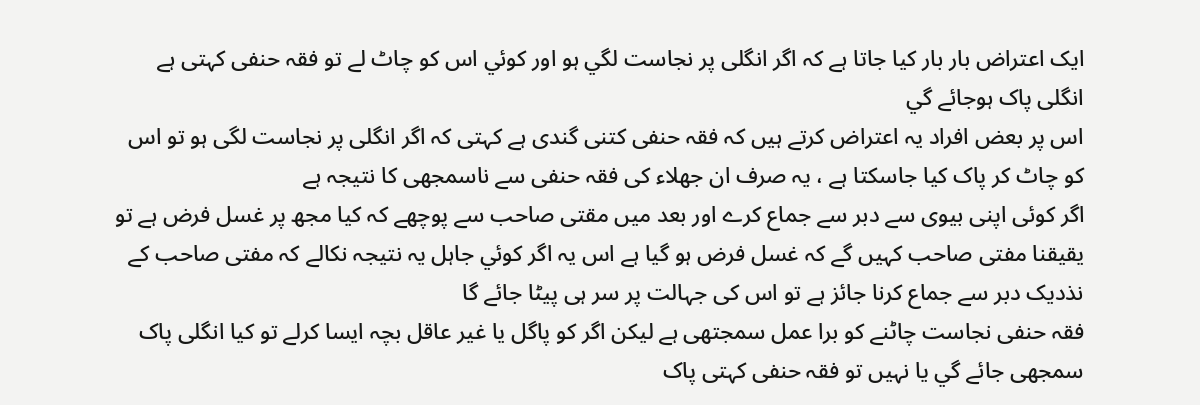ایک اعتراض بار بار کیا جاتا ہے کہ اگر انگلی پر نجاست لگي ہو اور کوئي اس کو چاٹ لے تو فقہ حنفی کہتی ہے انگلی پاک ہوجائے گي
اس پر بعض افراد یہ اعتراض کرتے ہیں کہ فقہ حنفی کتنی گندی ہے کہتی کہ اگر انگلی پر نجاست لگی ہو تو اس کو چاٹ کر پاک کیا جاسکتا ہے ، یہ صرف ان جھلاء کی فقہ حنفی سے ناسمجھی کا نتیجہ ہے
اگر کوئی اپنی بیوی سے دبر سے جماع کرے اور بعد میں مقتی صاحب سے پوچھے کہ کیا مجھ پر غسل فرض ہے تو یقیقنا مفتی صاحب کہیں گے کہ غسل فرض ہو گيا ہے اس یہ اگر کوئي جاہل یہ نتیجہ نکالے کہ مفتی صاحب کے نذدیک دبر سے جماع کرنا جائز ہے تو اس کی جہالت پر سر ہی پیٹا جائے گا
فقہ حنفی نجاست چاٹنے کو برا عمل سمجتھی ہے لیکن اگر کو پاگل یا غیر عاقل بچہ ایسا کرلے تو کیا انگلی پاک سمجھی جائے گي یا نہیں تو فقہ حنفی کہتی پاک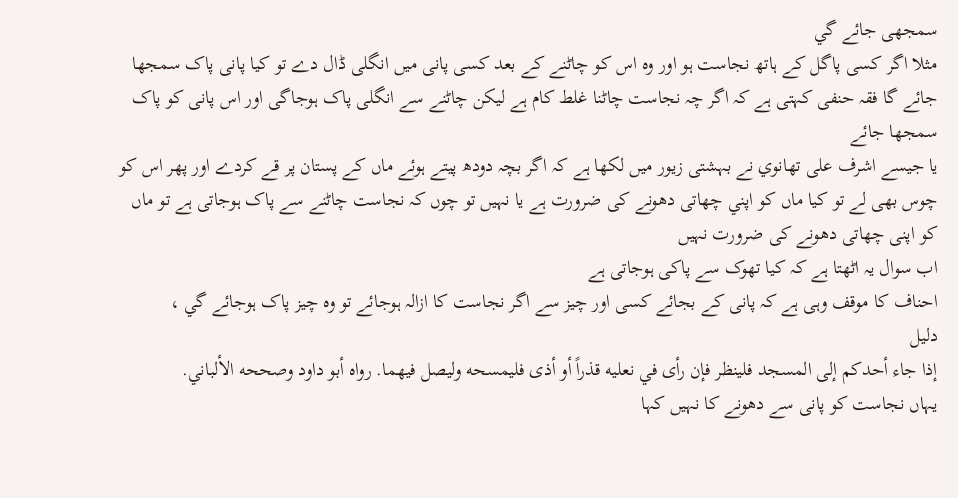سمجھی جائے گي
مثلا اگر کسی پاگل کے ہاتھ نجاست ہو اور وہ اس کو چاٹنے کے بعد کسی پانی میں انگلی ڈال دے تو کیا پانی پاک سمجھا جائے گا فقہ حنفی کہتی ہے کہ اگر چہ نجاست چاٹنا غلط کام ہے لیکن چاٹنے سے انگلی پاک ہوجاگی اور اس پانی کو پاک سمجھا جائے
یا جیسے اشرف علی تھانوي نے بہشتی زیور میں لکھا ہے کہ اگر بچہ دودھ پیتے ہوئے ماں کے پستان پر قے کردے اور پھر اس کو چوس بھی لے تو کیا ماں کو اپني چھاتی دھونے کی ضرورت ہے یا نہیں تو چوں کہ نجاست چاٹنے سے پاک ہوجاتی ہے تو ماں کو اپنی چھاتی دھونے کی ضرورت نہیں
اب سوال یہ اٹھتا ہے کہ کیا تھوک سے پاکی ہوجاتی ہے
احناف کا موقف وہی ہے کہ پانی کے بجائے کسی اور چیز سے اگر نجاست کا ازالہ ہوجائے تو وہ چیز پاک ہوجائے گي ،
دلیل
إذا جاء أحدكم إلى المسجد فلينظر فإن رأى في نعليه قذراً أو أذى فليمسحه وليصل فيهما. رواه أبو داود وصححه الألباني.
یہاں نجاست کو پانی سے دھونے کا نہیں کہا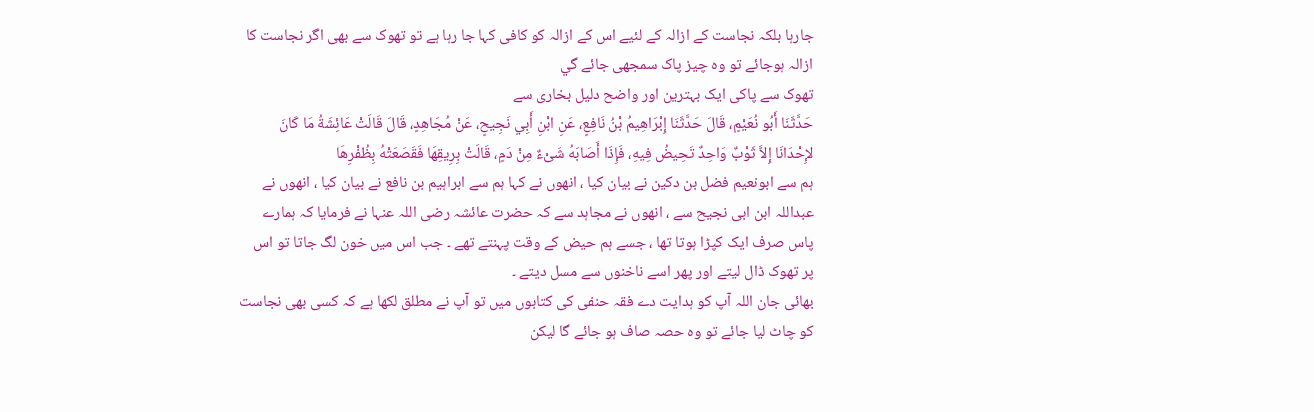جارہا بلکہ نجاست کے ازالہ کے لئيے اس کے ازالہ کو کافی کہا جا رہا ہے تو تھوک سے بھی اگر نجاست کا ازالہ ہوجائے تو وہ چیز پاک سمجھی جائے گي
تھوک سے پاکی ایک بہترین اور واضح دلیل بخاری سے
حَدَّثَنَا أَبُو نُعَيْمٍ، قَالَ حَدَّثَنَا إِبْرَاهِيمُ بْنُ نَافِعٍ، عَنِ ابْنِ أَبِي نَجِيحٍ، عَنْ مُجَاهِدٍ، قَالَ قَالَتْ عَائِشَةُ مَا كَانَ لإِحْدَانَا إِلاَّ ثَوْبٌ وَاحِدٌ تَحِيضُ فِيهِ، فَإِذَا أَصَابَهُ شَىْءٌ مِنْ دَمٍ، قَالَتْ بِرِيقِهَا فَقَصَعَتْهُ بِظُفْرِهَا
ہم سے ابونعیم فضل بن دکین نے بیان کیا ، انھوں نے کہا ہم سے ابراہیم بن نافع نے بیان کیا ، انھوں نے عبداللہ ابن ابی نجیح سے ، انھوں نے مجاہد سے کہ حضرت عائشہ رضی اللہ عنہا نے فرمایا کہ ہمارے پاس صرف ایک کپڑا ہوتا تھا ، جسے ہم حیض کے وقت پہنتے تھے ۔ جب اس میں خون لگ جاتا تو اس پر تھوک ڈال لیتے اور پھر اسے ناخنوں سے مسل دیتے ۔
بھائی جان اللہ آپ کو ہدایت دے فقہ حنفی کی کتابوں میں تو آپ نے مطلق لکھا ہے کہ کسی بھی نجاست کو چاٹ لیا جائے تو وہ حصہ صاف ہو جائے گا لیکن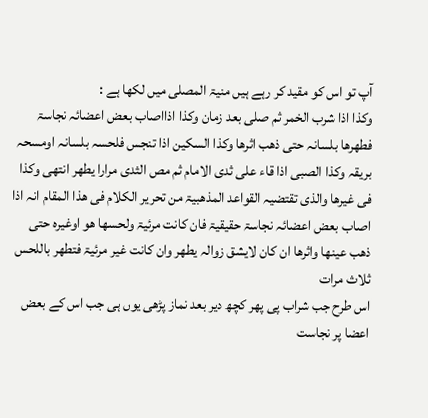آپ تو اس کو مقید کر رہے ہیں منیۃ المصلی میں لکھا ہے :
وکذا اذا شرب الخمر ثم صلی بعد زمان وکذا اذااصاب بعض اعضائہ نجاسۃ فطھرھا بلسانہ حتی ذھب اثرھا وکذا السکین اذا تنجس فلحسہ بلسانہ اومسحہ بریقہ وکذا الصبی اذا قاء علی ثدی الامام ثم مص الثدی مرارا یطھر انتھی وکذا فی غیرھا والذی تقتضیہ القواعد المذھبیۃ من تحریر الکلام فی ھذا المقام انہ اذا اصاب بعض اعضائہ نجاسۃ حقیقیۃ فان کانت مرئیۃ ولحسھا ھو اوغیرہ حتی ذھب عینھا واثرھا ان کان لایشق زوالہ یطھر وان کانت غیر مرئیۃ فتطھر باللحس ثلاث مرات
اس طرح جب شراب پی پھر کچھ دیر بعد نماز پڑھی یوں ہی جب اس کے بعض اعضا پر نجاست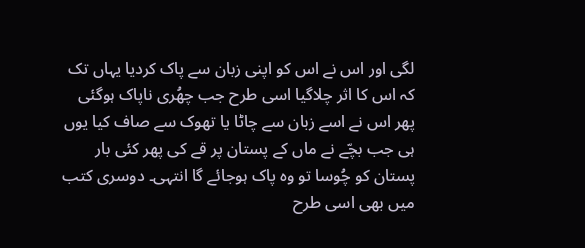لگی اور اس نے اس کو اپنی زبان سے پاک کردیا یہاں تک کہ اس کا اثر چلاگیا اسی طرح جب چھُری ناپاک ہوگئی پھر اس نے اسے زبان سے چاٹا یا تھوک سے صاف کیا یوں ہی جب بچّے نے ماں کے پستان پر قے کی پھر کئی بار پستان کو چُوسا تو وہ پاک ہوجائے گا انتہی۔ دوسری کتب میں بھی اسی طرح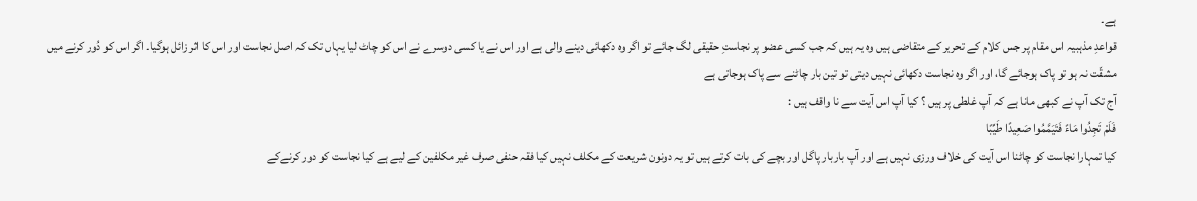ہے۔
قواعدِ مذہبیہ اس مقام پر جس کلام کے تحریر کے متقاضی ہیں وہ یہ ہیں کہ جب کسی عضو پر نجاستِ حقیقی لگ جائے تو اگر وہ دکھائی دینے والی ہے اور اس نے یا کسی دوسرے نے اس کو چاٹ لیا یہاں تک کہ اصل نجاست اور اس کا اثر زائل ہوگیا۔ اگر اس کو دُور کرنے میں مشقّت نہ ہو تو پاک ہوجائے گا، اور اگر وہ نجاست دکھائی نہیں دیتی تو تین بار چاٹنے سے پاک ہوجاتی ہے
آج تک آپ نے کبھی مانا ہے کہ آپ غلطی پر ہیں ؟ کیا آپ اس آیت سے نا واقف ہیں :
فَلَمْ تَجِدُوا مَاءً فَتَيَمَّمُوا صَعِيدًا طَيِّبًا
کیا تمہارا نجاست کو چاٹنا اس آیت کی خلاف ورزی نہیں ہے اور آپ باربار پاگل اور بچے کی بات کرتے ہیں تو یہ دونون شریعت کے مکلف نہیں کیا فقہ حنفی صرف غیر مکلفین کے لیے ہے کیا نجاست کو دور کرنےکے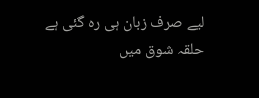لیے صرف زبان ہی رہ گئی ہے
حلقہ شوق میں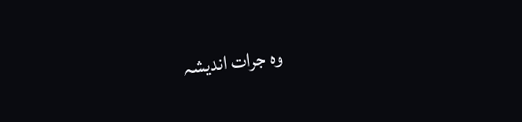وہ جرات اندیشہ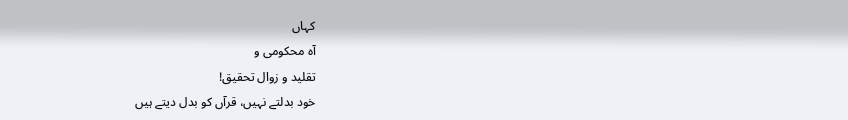کہاں
آہ محکومی و
تقلید و زوال تحقیق!
خود بدلتے نہیں، قرآں کو بدل دیتے ہیں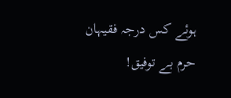ہوئے کس درجہ فقیہان حرم بے توفیق!